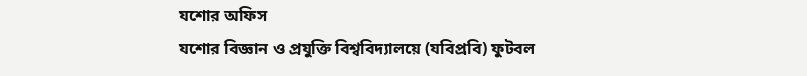যশোর অফিস
যশোর বিজ্ঞান ও প্রযুক্তি বিশ্ববিদ্যালয়ে (যবিপ্রবি) ফুটবল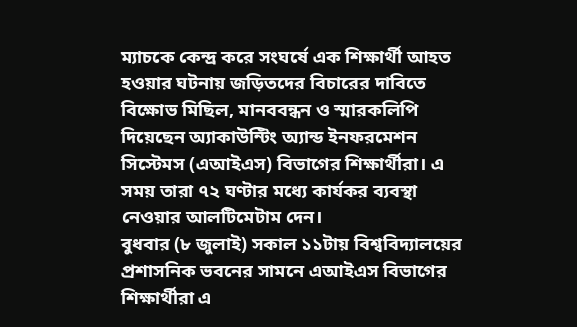ম্যাচকে কেন্দ্র করে সংঘর্ষে এক শিক্ষার্থী আহত হওয়ার ঘটনায় জড়িতদের বিচারের দাবিতে বিক্ষোভ মিছিল, মানববন্ধন ও স্মারকলিপি দিয়েছেন অ্যাকাউন্টিং অ্যান্ড ইনফরমেশন সিস্টেমস (এআইএস) বিভাগের শিক্ষার্থীরা। এ সময় তারা ৭২ ঘণ্টার মধ্যে কার্যকর ব্যবস্থা নেওয়ার আলটিমেটাম দেন।
বুধবার (৮ জুলাই) সকাল ১১টায় বিশ্ববিদ্যালয়ের প্রশাসনিক ভবনের সামনে এআইএস বিভাগের শিক্ষার্থীরা এ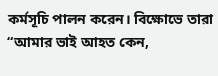কর্মসূচি পালন করেন। বিক্ষোভে তারা “আমার ভাই আহত কেন,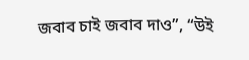জবাব চাই জবাব দাও”, “উই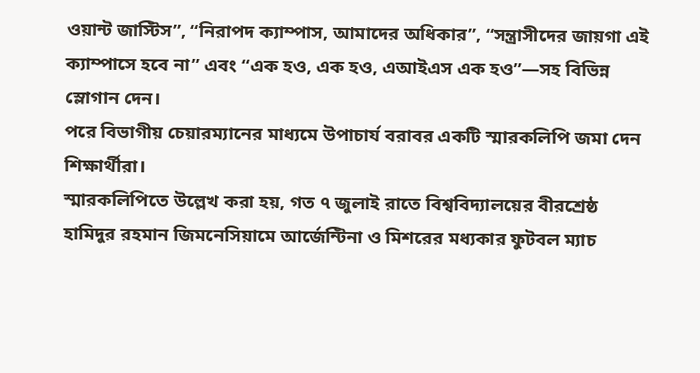ওয়ান্ট জাস্টিস”, “নিরাপদ ক্যাম্পাস, আমাদের অধিকার”, “সন্ত্রাসীদের জায়গা এই ক্যাম্পাসে হবে না” এবং “এক হও, এক হও, এআইএস এক হও”—সহ বিভিন্ন স্লোগান দেন।
পরে বিভাগীয় চেয়ারম্যানের মাধ্যমে উপাচার্য বরাবর একটি স্মারকলিপি জমা দেন শিক্ষার্থীরা।
স্মারকলিপিতে উল্লেখ করা হয়, গত ৭ জুলাই রাতে বিশ্ববিদ্যালয়ের বীরশ্রেষ্ঠ হামিদুর রহমান জিমনেসিয়ামে আর্জেন্টিনা ও মিশরের মধ্যকার ফুটবল ম্যাচ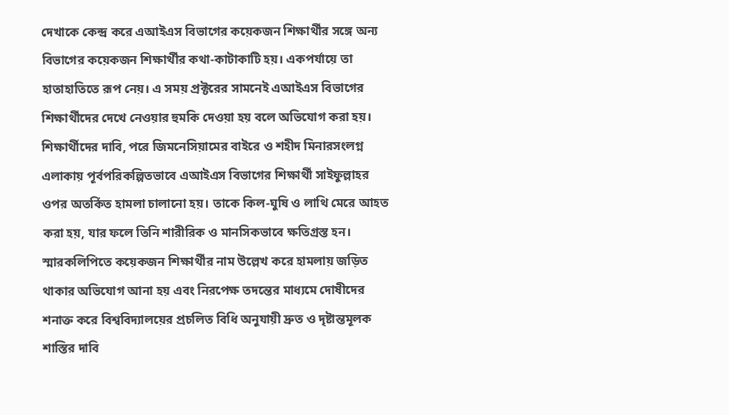দেখাকে কেন্দ্র করে এআইএস বিভাগের কয়েকজন শিক্ষার্থীর সঙ্গে অন্য বিভাগের কয়েকজন শিক্ষার্থীর কথা-কাটাকাটি হয়। একপর্যায়ে তা হাতাহাতিতে রূপ নেয়। এ সময় প্রক্টরের সামনেই এআইএস বিভাগের শিক্ষার্থীদের দেখে নেওয়ার হুমকি দেওয়া হয় বলে অভিযোগ করা হয়।
শিক্ষার্থীদের দাবি, পরে জিমনেসিয়ামের বাইরে ও শহীদ মিনারসংলগ্ন এলাকায় পূর্বপরিকল্পিতভাবে এআইএস বিভাগের শিক্ষার্থী সাইফুল্লাহর ওপর অতর্কিত হামলা চালানো হয়। তাকে কিল-ঘুষি ও লাথি মেরে আহত করা হয়, যার ফলে তিনি শারীরিক ও মানসিকভাবে ক্ষতিগ্রস্ত হন।
স্মারকলিপিতে কয়েকজন শিক্ষার্থীর নাম উল্লেখ করে হামলায় জড়িত থাকার অভিযোগ আনা হয় এবং নিরপেক্ষ তদন্তের মাধ্যমে দোষীদের শনাক্ত করে বিশ্ববিদ্যালয়ের প্রচলিত বিধি অনুযায়ী দ্রুত ও দৃষ্টান্তমূলক শাস্তির দাবি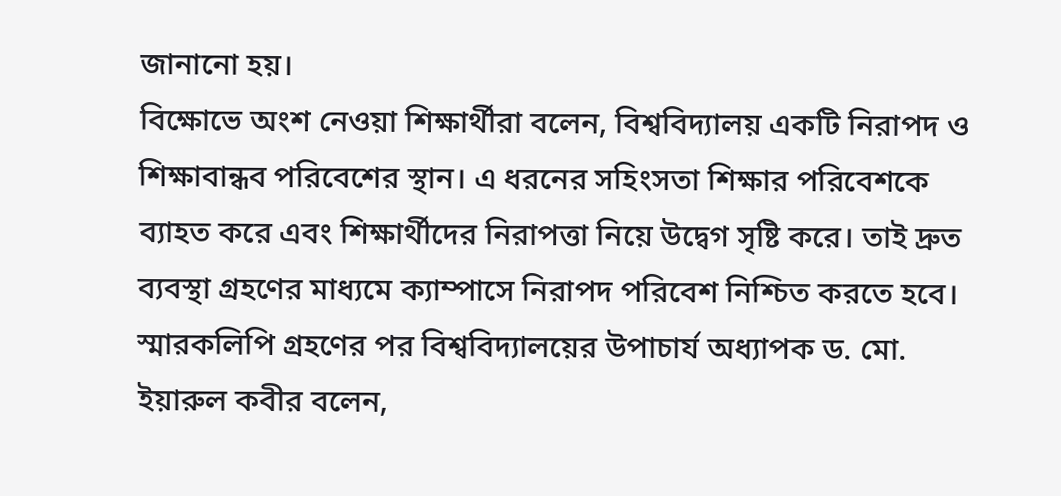জানানো হয়।
বিক্ষোভে অংশ নেওয়া শিক্ষার্থীরা বলেন, বিশ্ববিদ্যালয় একটি নিরাপদ ও শিক্ষাবান্ধব পরিবেশের স্থান। এ ধরনের সহিংসতা শিক্ষার পরিবেশকে ব্যাহত করে এবং শিক্ষার্থীদের নিরাপত্তা নিয়ে উদ্বেগ সৃষ্টি করে। তাই দ্রুত ব্যবস্থা গ্রহণের মাধ্যমে ক্যাম্পাসে নিরাপদ পরিবেশ নিশ্চিত করতে হবে।
স্মারকলিপি গ্রহণের পর বিশ্ববিদ্যালয়ের উপাচার্য অধ্যাপক ড. মো. ইয়ারুল কবীর বলেন,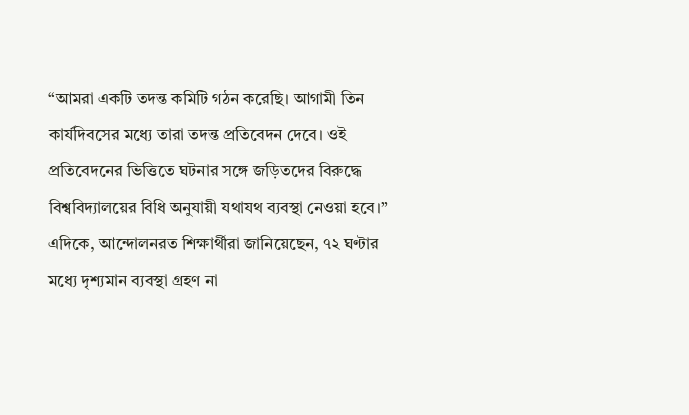“আমরা একটি তদন্ত কমিটি গঠন করেছি। আগামী তিন কার্যদিবসের মধ্যে তারা তদন্ত প্রতিবেদন দেবে। ওই প্রতিবেদনের ভিত্তিতে ঘটনার সঙ্গে জড়িতদের বিরুদ্ধে বিশ্ববিদ্যালয়ের বিধি অনুযায়ী যথাযথ ব্যবস্থা নেওয়া হবে।”
এদিকে, আন্দোলনরত শিক্ষার্থীরা জানিয়েছেন, ৭২ ঘণ্টার মধ্যে দৃশ্যমান ব্যবস্থা গ্রহণ না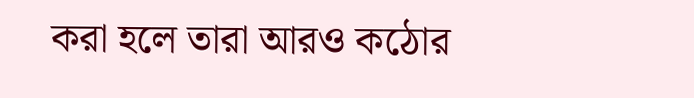করা হলে তারা আরও কঠোর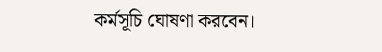কর্মসূচি ঘোষণা করবেন।